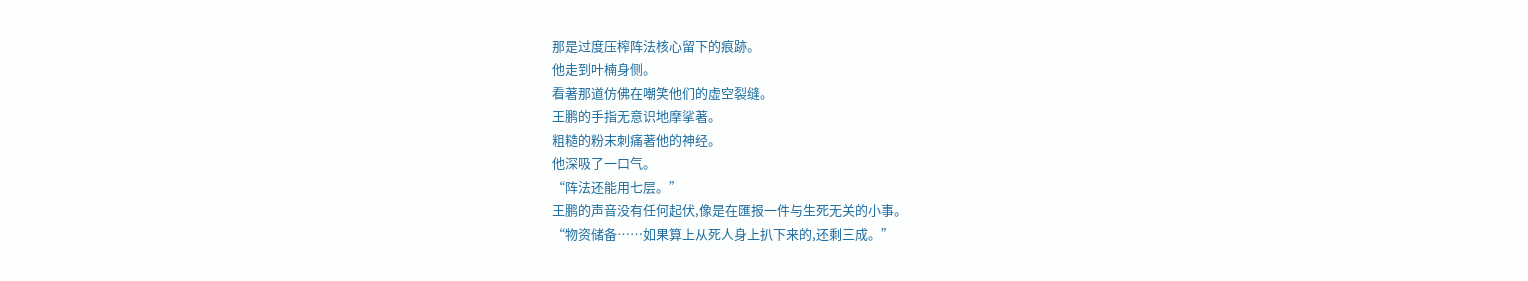那是过度压榨阵法核心留下的痕跡。
他走到叶楠身侧。
看著那道仿佛在嘲笑他们的虚空裂缝。
王鹏的手指无意识地摩挲著。
粗糙的粉末刺痛著他的神经。
他深吸了一口气。
“阵法还能用七层。”
王鹏的声音没有任何起伏,像是在匯报一件与生死无关的小事。
“物资储备……如果算上从死人身上扒下来的,还剩三成。”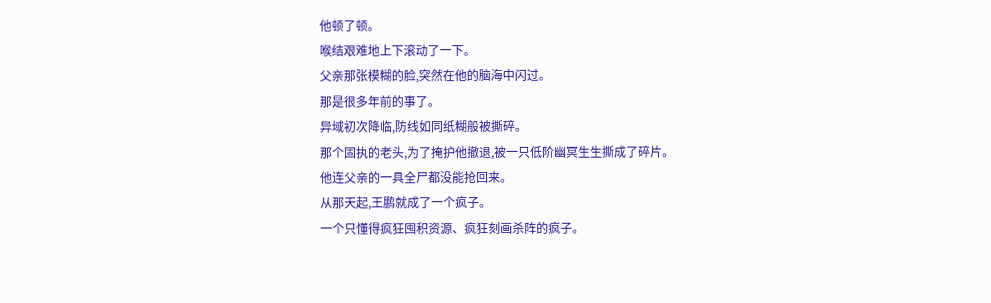他顿了顿。
喉结艰难地上下滚动了一下。
父亲那张模糊的脸,突然在他的脑海中闪过。
那是很多年前的事了。
异域初次降临,防线如同纸糊般被撕碎。
那个固执的老头,为了掩护他撤退,被一只低阶幽冥生生撕成了碎片。
他连父亲的一具全尸都没能抢回来。
从那天起,王鹏就成了一个疯子。
一个只懂得疯狂囤积资源、疯狂刻画杀阵的疯子。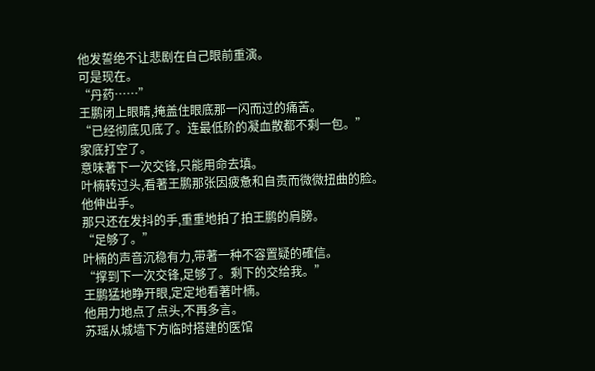他发誓绝不让悲剧在自己眼前重演。
可是现在。
“丹药……”
王鹏闭上眼睛,掩盖住眼底那一闪而过的痛苦。
“已经彻底见底了。连最低阶的凝血散都不剩一包。”
家底打空了。
意味著下一次交锋,只能用命去填。
叶楠转过头,看著王鹏那张因疲惫和自责而微微扭曲的脸。
他伸出手。
那只还在发抖的手,重重地拍了拍王鹏的肩膀。
“足够了。”
叶楠的声音沉稳有力,带著一种不容置疑的確信。
“撑到下一次交锋,足够了。剩下的交给我。”
王鹏猛地睁开眼,定定地看著叶楠。
他用力地点了点头,不再多言。
苏瑶从城墙下方临时搭建的医馆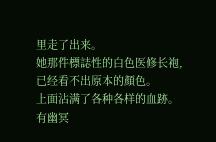里走了出来。
她那件標誌性的白色医修长袍,已经看不出原本的顏色。
上面沾满了各种各样的血跡。
有幽冥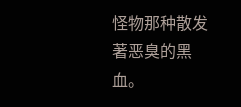怪物那种散发著恶臭的黑血。